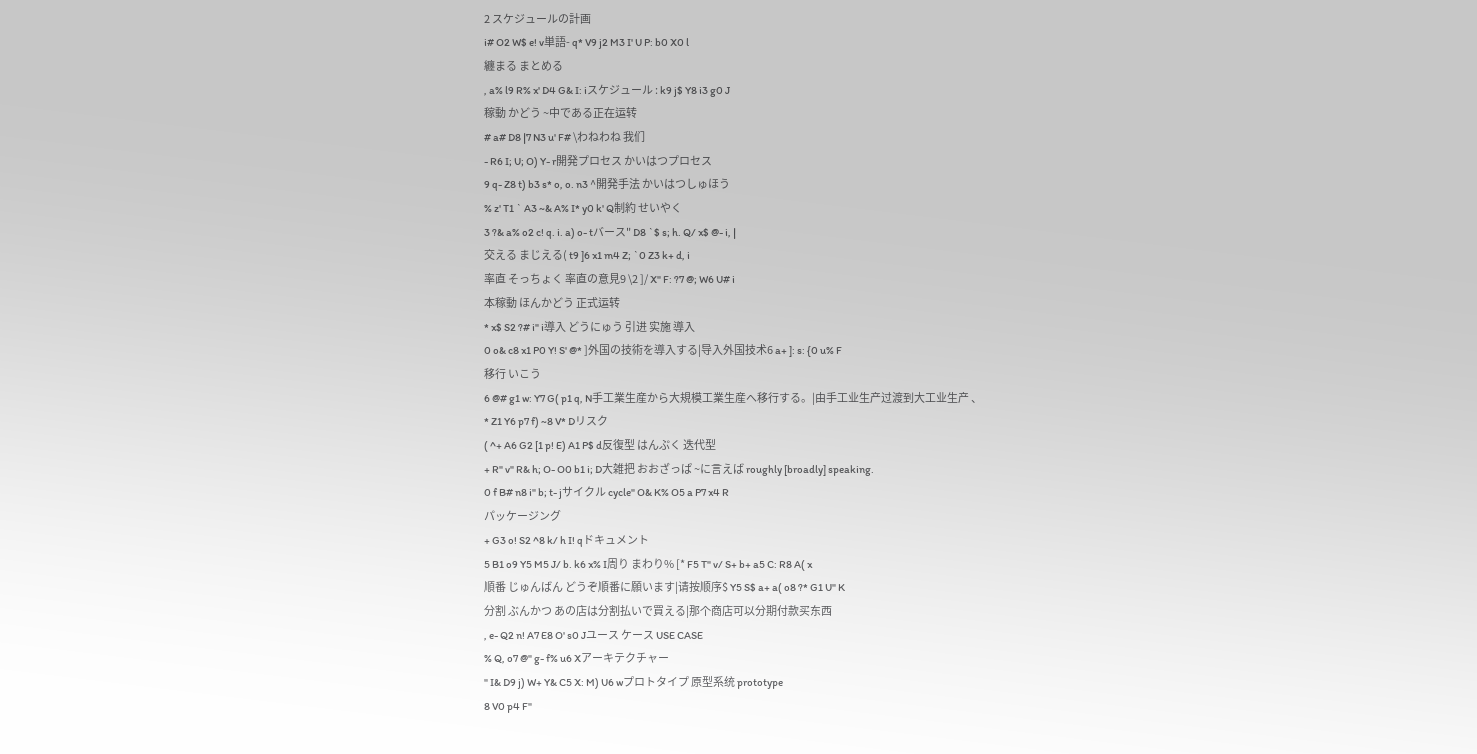2 スケジュールの計画
i# O2 W$ e! v単語- q* V9 j2 M3 I' U P: b0 X0 l
纏まる まとめる
, a% l9 R% x' D4 G& I: iスケジュール : k9 j$ Y8 i3 g0 J
稼動 かどう ~中である正在运转
# a# D8 |7 N3 u' F# \わねわね 我们
- R6 I; U; O) Y- r開発プロセス かいはつプロセス
9 q- Z8 t) b3 s* o, o. n3 ^開発手法 かいはつしゅほう
% z' T1 ` A3 ~& A% I* y0 k' Q制約 せいやく
3 ?& a% o2 c! q. i. a) o- tバース" D8 `$ s; h. Q/ x$ @- i, |
交える まじえる( t9 ]6 x1 m4 Z; `0 Z3 k+ d, i
率直 そっちょく 率直の意見9 \2 ]/ X" F: ?7 @; W6 U# i
本稼動 ほんかどう 正式运转
* x$ S2 ?# i" i導入 どうにゅう 引进 实施 導入
0 o& c8 x1 P0 Y! S' @* ]外国の技術を導入する|导入外国技术6 a+ ]: s: {0 u% F
移行 いこう
6 @# g1 w: Y7 G( p1 q, N手工業生産から大規模工業生産へ移行する。|由手工业生产过渡到大工业生产 、
* Z1 Y6 p7 f) ~8 V* Dリスク
( ^+ A6 G2 [1 p! E) A1 P$ d反復型 はんぷく 迭代型
+ R" v" R& h; O- O0 b1 i; D大雑把 おおざっぱ ~に言えば roughly [broadly] speaking.
0 f B# n8 i" b; t- jサイクル cycle" O& K% O5 a P7 x4 R
パッケージング
+ G3 o! S2 ^8 k/ h I! qドキュメント
5 B1 o9 Y5 M5 J/ b. k6 x% I周り まわり% [* F5 T" v/ S+ b+ a5 C: R8 A( x
順番 じゅんばん どうぞ順番に願います|请按顺序$ Y5 S$ a+ a( o8 ?* G1 U" K
分割 ぶんかつ あの店は分割払いで買える|那个商店可以分期付款买东西
, e- Q2 n! A7 E8 O' s0 Jユース ケース USE CASE
% Q, o7 @" g- f% u6 Xアーキテクチャー
" I& D9 j) W+ Y& C5 X: M) U6 wプロトタイプ 原型系统 prototype
8 V0 p4 F"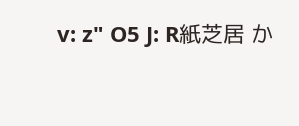v: z" O5 J: R紙芝居 か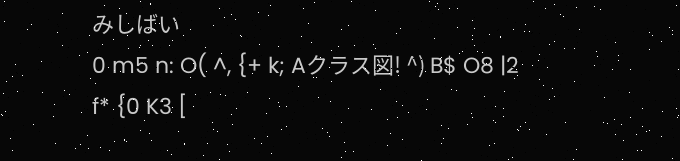みしばい
0 m5 n: O( ^, {+ k; Aクラス図! ^) B$ O8 |2 f* {0 K3 [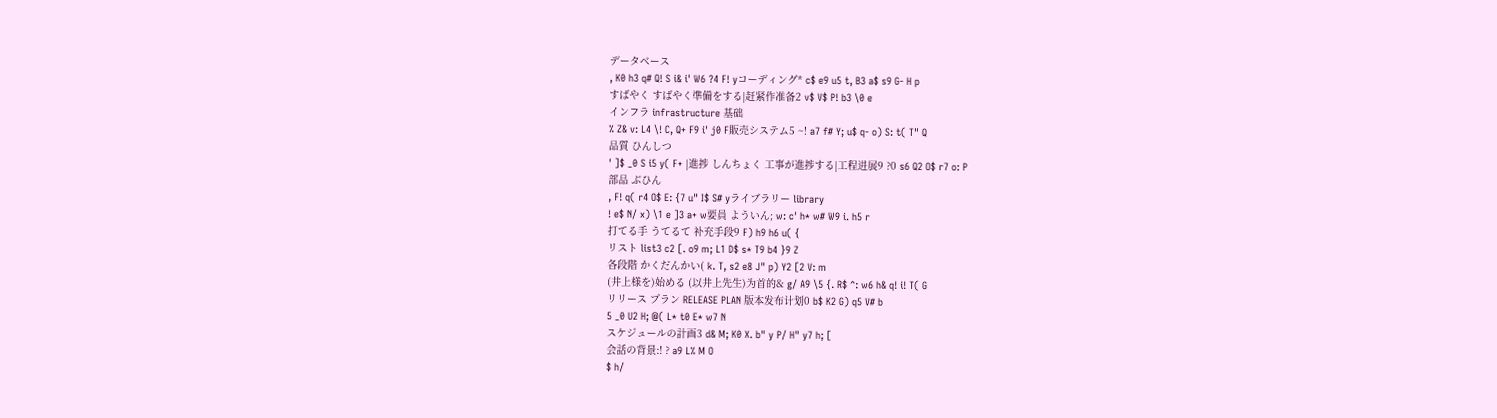データベース
, K0 h3 q# Q! S i& i' W6 ?4 F! yコーディング* c$ e9 u5 t, B3 a$ s9 G- H p
すばやく すばやく準備をする|赶紧作准备2 v$ V$ P! b3 \0 e
インフラ infrastructure 基础
% Z& v: L4 \! C, Q+ F9 i' j0 F販売システム5 ~! a7 f# Y; u$ q- o) S: t( T" Q
品質 ひんしつ
' ]$ _0 S i5 y( F+ |進捗 しんちょく 工事が進捗する|工程进展9 ?0 s6 Q2 O$ r7 o: P
部品 ぶひん
, F! q( r4 O$ E: {7 u" I$ S# yライブラリー library
! e$ N/ x) \1 e ]3 a+ w要員 よういん; w: c' h* w# W9 i. h5 r
打てる手 うてるて 补充手段9 F) h9 h6 u( {
リスト list3 c2 [. o9 m; L1 D$ s* T9 b4 }9 Z
各段階 かくだんかい( k. T, s2 e8 J" p) Y2 [2 V: m
(井上様を)始める (以井上先生)为首的& g/ A9 \5 {. R$ ^: w6 h& q! i! T( G
リリース プラン RELEASE PLAN 版本发布计划0 b$ K2 G) q5 V# b
5 _0 U2 H; @( L* t0 E* w7 N
スケジュールの計画3 d& M; K0 X. b" y P/ H" y7 h; [
会話の背景:! ? a9 L% M O
$ h/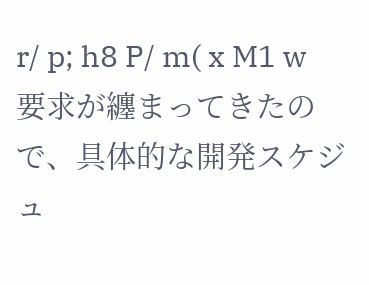r/ p; h8 P/ m( x M1 w
要求が纏まってきたので、具体的な開発スケジュ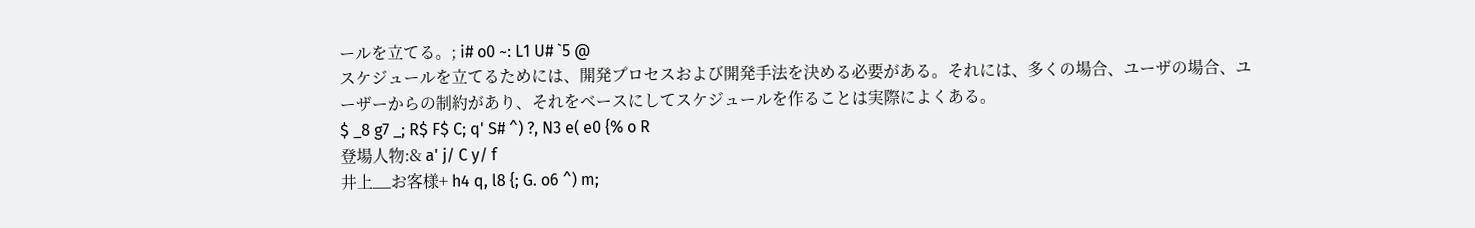ールを立てる。; i# o0 ~: L1 U# `5 @
スケジュールを立てるためには、開発プロセスおよび開発手法を決める必要がある。それには、多くの場合、ユーザの場合、ユーザーからの制約があり、それをベースにしてスケジュールを作ることは実際によくある。
$ _8 g7 _; R$ F$ C; q' S# ^) ?, N3 e( e0 {% o R
登場人物:& a' j/ C y/ f
井上__お客様+ h4 q, l8 {; G. o6 ^) m;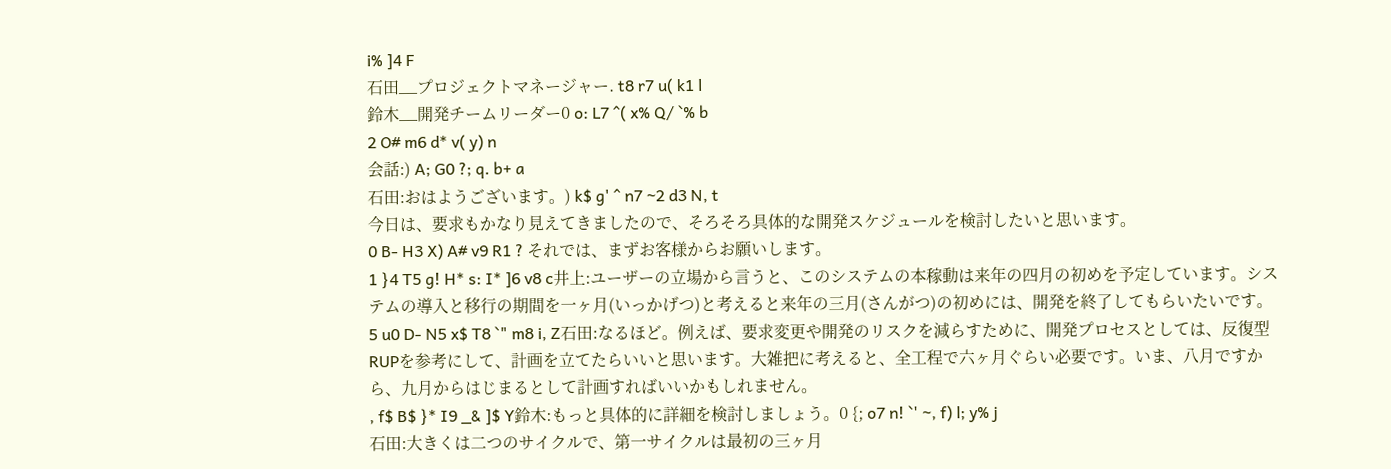i% ]4 F
石田__プロジェクトマネージャー. t8 r7 u( k1 l
鈴木__開発チームリーダー0 o: L7 ^( x% Q/ `% b
2 O# m6 d* v( y) n
会話:) A; G0 ?; q. b+ a
石田:おはようございます。) k$ g' ^ n7 ~2 d3 N, t
今日は、要求もかなり見えてきましたので、そろそろ具体的な開発スケジュールを検討したいと思います。
0 B- H3 X) A# v9 R1 ? それでは、まずお客様からお願いします。
1 }4 T5 g! H* s: I* ]6 v8 c井上:ユーザーの立場から言うと、このシステムの本稼動は来年の四月の初めを予定しています。システムの導入と移行の期間を一ヶ月(いっかげつ)と考えると来年の三月(さんがつ)の初めには、開発を終了してもらいたいです。
5 u0 D- N5 x$ T8 `" m8 i, Z石田:なるほど。例えば、要求変更や開発のリスクを減らすために、開発プロセスとしては、反復型RUPを参考にして、計画を立てたらいいと思います。大雑把に考えると、全工程で六ヶ月ぐらい必要です。いま、八月ですから、九月からはじまるとして計画すればいいかもしれません。
, f$ B$ }* I9 _& ]$ Y鈴木:もっと具体的に詳細を検討しましょう。0 {; o7 n! `' ~, f) l; y% j
石田:大きくは二つのサイクルで、第一サイクルは最初の三ヶ月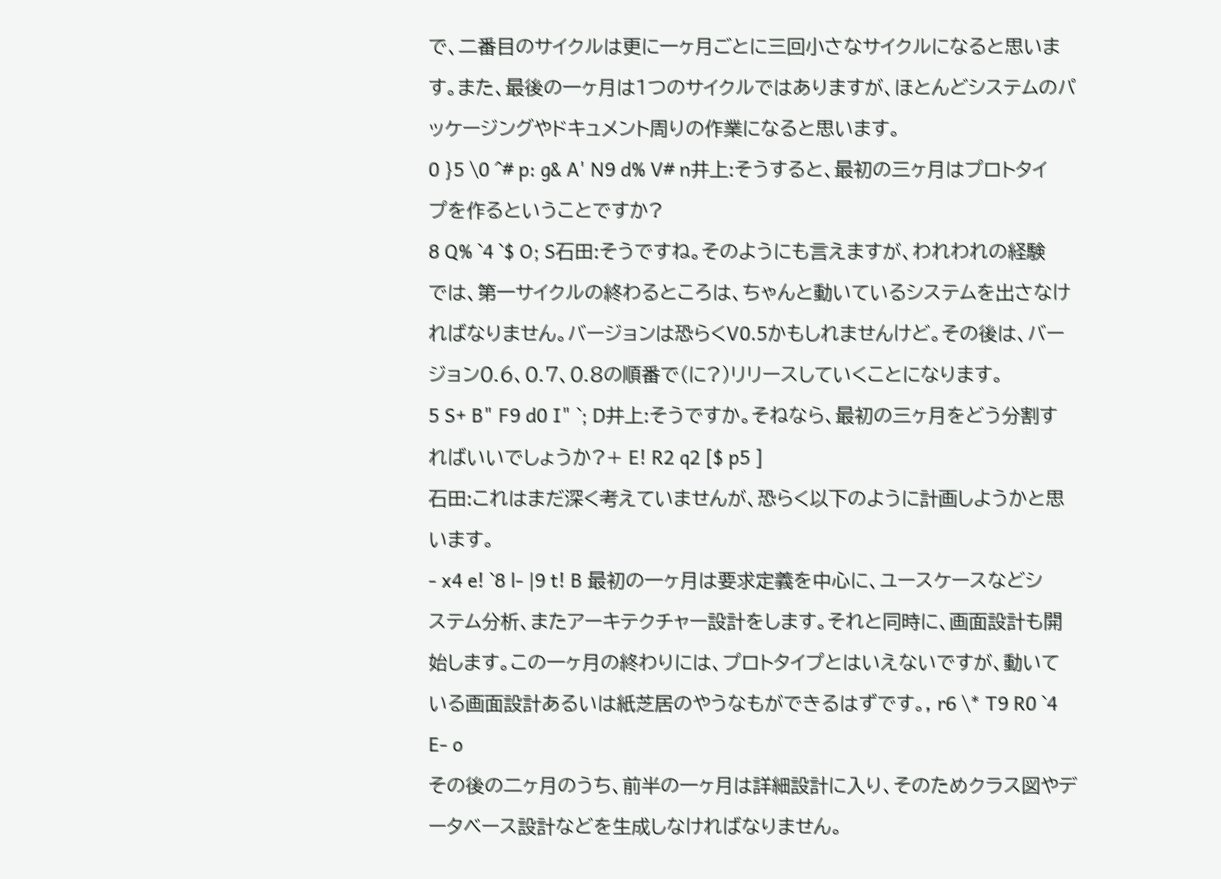で、二番目のサイクルは更に一ヶ月ごとに三回小さなサイクルになると思います。また、最後の一ヶ月は1つのサイクルではありますが、ほとんどシステムのパッケージングやドキュメント周りの作業になると思います。
0 }5 \0 ^# p: g& A' N9 d% V# n井上:そうすると、最初の三ヶ月はプロトタイプを作るということですか?
8 Q% `4 `$ O; S石田:そうですね。そのようにも言えますが、われわれの経験では、第一サイクルの終わるところは、ちゃんと動いているシステムを出さなければなりません。バージョンは恐らくV0.5かもしれませんけど。その後は、バージョン0.6、0.7、0.8の順番で(に?)リリースしていくことになります。
5 S+ B" F9 d0 I" `; D井上:そうですか。そねなら、最初の三ヶ月をどう分割すればいいでしょうか?+ E! R2 q2 [$ p5 ]
石田:これはまだ深く考えていませんが、恐らく以下のように計画しようかと思います。
- x4 e! `8 l- |9 t! B 最初の一ヶ月は要求定義を中心に、ユースケースなどシステム分析、またアーキテクチャー設計をします。それと同時に、画面設計も開始します。この一ヶ月の終わりには、プロトタイプとはいえないですが、動いている画面設計あるいは紙芝居のやうなもができるはずです。, r6 \* T9 R0 `4 E- o
その後の二ヶ月のうち、前半の一ヶ月は詳細設計に入り、そのためクラス図やデータベース設計などを生成しなければなりません。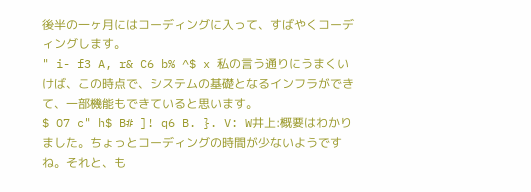後半の一ヶ月にはコーディングに入って、すばやくコーディングします。
" i- f3 A, r& C6 b% ^$ x 私の言う通りにうまくいけば、この時点で、システムの基礎となるインフラができて、一部機能もできていると思います。
$ O7 c" h$ B# ]! q6 B. }. V: W井上:概要はわかりました。ちょっとコーディングの時間が少ないようですね。それと、も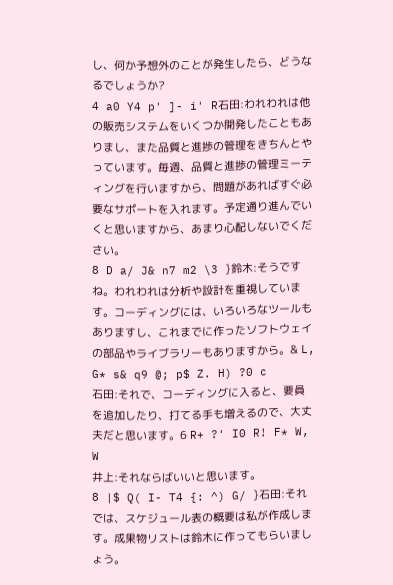し、何か予想外のことが発生したら、どうなるでしょうか?
4 a0 Y4 p' ]- i' R石田:われわれは他の販売システムをいくつか開発したこともありまし、また品質と進捗の管理をきちんとやっています。毎週、品質と進捗の管理ミーティングを行いますから、問題があればすぐ必要なサポートを入れます。予定通り進んでいくと思いますから、あまり心配しないでください。
8 D a/ J& n7 m2 \3 }鈴木:そうですね。われわれは分析や設計を重視しています。コーディングには、いろいろなツールもありますし、これまでに作ったソフトウェイの部品やライブラリーもありますから。& L, G* s& q9 @; p$ Z. H) ?0 c
石田:それで、コーディングに入ると、要員を追加したり、打てる手も増えるので、大丈夫だと思います。6 R+ ?' I0 R! F* W, W
井上:それならばいいと思います。
8 |$ Q( I- T4 {: ^) G/ }石田:それでは、スケジュール表の概要は私が作成します。成果物リストは鈴木に作ってもらいましょう。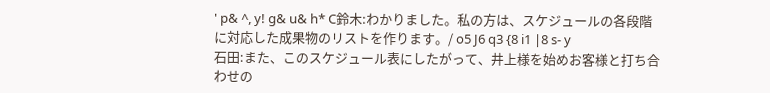' p& ^, y! g& u& h* C鈴木:わかりました。私の方は、スケジュールの各段階に対応した成果物のリストを作ります。/ o5 J6 q3 {8 i1 |8 s- y
石田:また、このスケジュール表にしたがって、井上様を始めお客様と打ち合わせの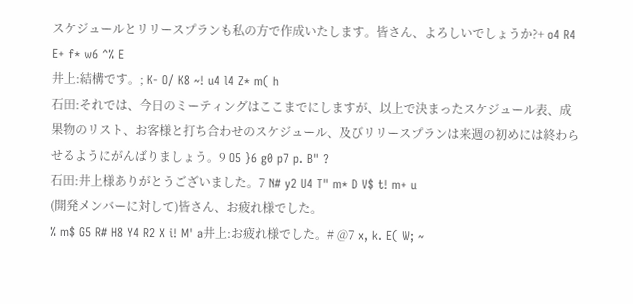スケジュールとリリースプランも私の方で作成いたします。皆さん、よろしいでしょうか?+ o4 R4 E+ f* w6 ^% E
井上:結構です。; K- O/ K8 ~! u4 l4 Z* m( h
石田:それでは、今日のミーティングはここまでにしますが、以上で決まったスケジュール表、成果物のリスト、お客様と打ち合わせのスケジュール、及びリリースプランは来週の初めには終わらせるようにがんばりましょう。9 O5 }6 g0 p7 p. B" ?
石田:井上様ありがとうございました。7 N# y2 U4 T" m* D V$ t! m+ u
(開発メンバーに対して)皆さん、お疲れ様でした。
% m$ G5 R# H8 Y4 R2 X i! M' a井上:お疲れ様でした。# @7 x, k. E( W; ~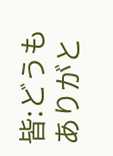皆:どうもありがと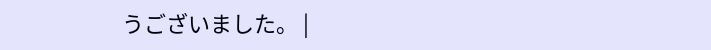うございました。 |